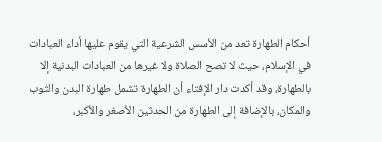أحكام الطهارة تعد من الأسس الشرعية التي يقوم عليها أداء العبادات في الإسلام، حيث لا تصح الصلاة ولا غيرها من العبادات البدنية إلا بالطهارة، وقد أكدت دار الإفتاء أن الطهارة تشمل طهارة البدن والثوب والمكان، بالإضافة إلى الطهارة من الحدثين الأصغر والأكبر،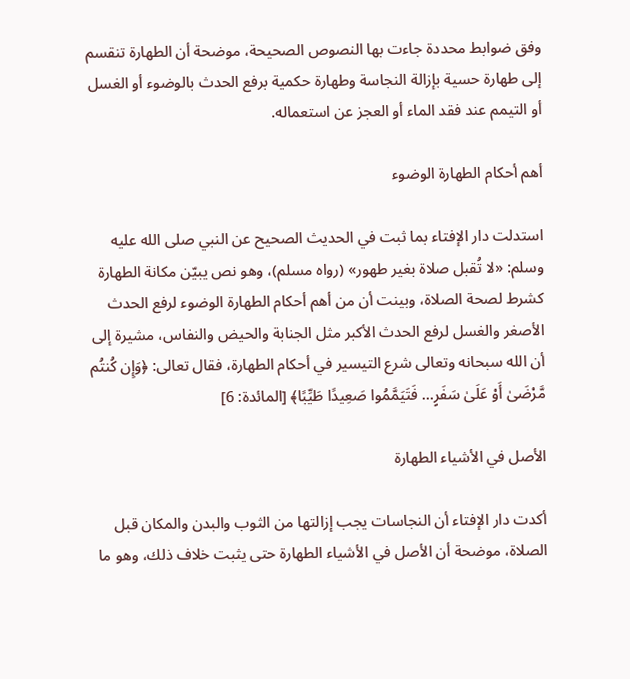وفق ضوابط محددة جاءت بها النصوص الصحيحة، موضحة أن الطهارة تنقسم إلى طهارة حسية بإزالة النجاسة وطهارة حكمية برفع الحدث بالوضوء أو الغسل أو التيمم عند فقد الماء أو العجز عن استعماله.

أهم أحكام الطهارة الوضوء

استدلت دار الإفتاء بما ثبت في الحديث الصحيح عن النبي صلى الله عليه وسلم: «لا تُقبل صلاة بغير طهور» (رواه مسلم)، وهو نص يبيّن مكانة الطهارة كشرط لصحة الصلاة، وبينت أن من أهم أحكام الطهارة الوضوء لرفع الحدث الأصغر والغسل لرفع الحدث الأكبر مثل الجنابة والحيض والنفاس، مشيرة إلى أن الله سبحانه وتعالى شرع التيسير في أحكام الطهارة، فقال تعالى: ﴿وَإِن كُنتُم مَّرْضَىٰ أَوْ عَلَىٰ سَفَرٍ… فَتَيَمَّمُوا صَعِيدًا طَيِّبًا﴾ [المائدة: 6]

الأصل في الأشياء الطهارة

أكدت دار الإفتاء أن النجاسات يجب إزالتها من الثوب والبدن والمكان قبل الصلاة، موضحة أن الأصل في الأشياء الطهارة حتى يثبت خلاف ذلك، وهو ما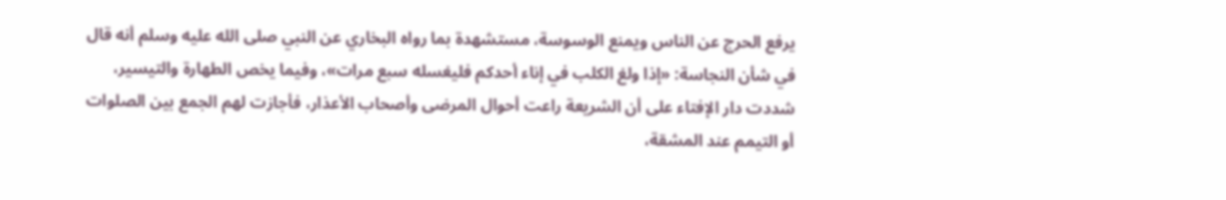يرفع الحرج عن الناس ويمنع الوسوسة، مستشهدة بما رواه البخاري عن النبي صلى الله عليه وسلم أنه قال في شأن النجاسة: «إذا ولغ الكلب في إناء أحدكم فليغسله سبع مرات»، وفيما يخص الطهارة والتيسير، شددت دار الإفتاء على أن الشريعة راعت أحوال المرضى وأصحاب الأعذار، فأجازت لهم الجمع بين الصلوات أو التيمم عند المشقة،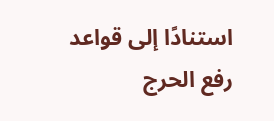استنادًا إلى قواعد رفع الحرج